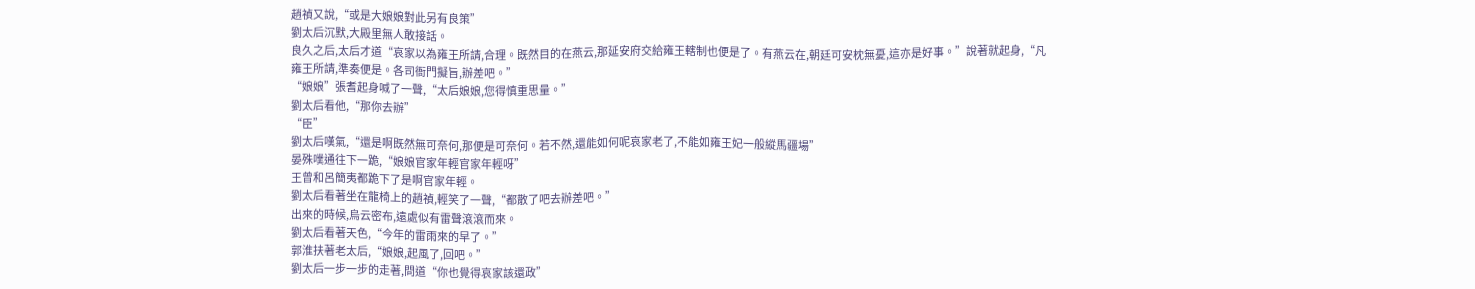趙禎又說,“或是大娘娘對此另有良策”
劉太后沉默,大殿里無人敢接話。
良久之后,太后才道“哀家以為雍王所請,合理。既然目的在燕云,那延安府交給雍王轄制也便是了。有燕云在,朝廷可安枕無憂,這亦是好事。”說著就起身,“凡雍王所請,準奏便是。各司衙門擬旨,辦差吧。”
“娘娘”張耆起身喊了一聲,“太后娘娘,您得慎重思量。”
劉太后看他,“那你去辦”
“臣”
劉太后嘆氣,“還是啊既然無可奈何,那便是可奈何。若不然,還能如何呢哀家老了,不能如雍王妃一般縱馬疆場”
晏殊噗通往下一跪,“娘娘官家年輕官家年輕呀”
王曾和呂簡夷都跪下了是啊官家年輕。
劉太后看著坐在龍椅上的趙禎,輕笑了一聲,“都散了吧去辦差吧。”
出來的時候,烏云密布,遠處似有雷聲滾滾而來。
劉太后看著天色,“今年的雷雨來的早了。”
郭淮扶著老太后,“娘娘,起風了,回吧。”
劉太后一步一步的走著,問道“你也覺得哀家該還政”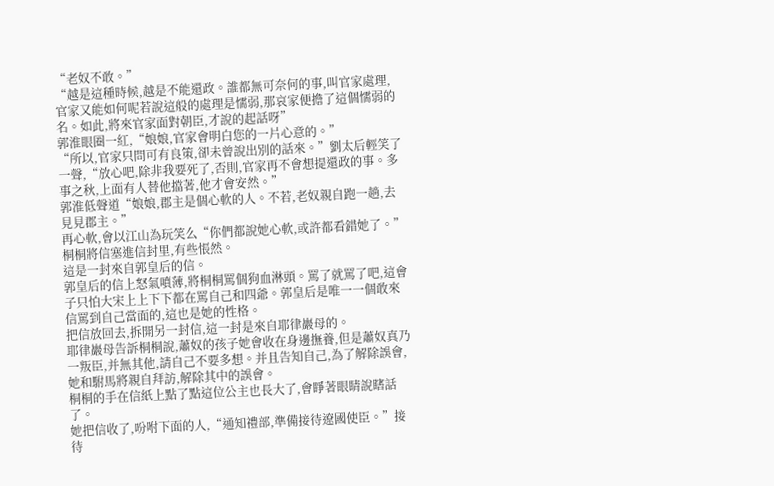“老奴不敢。”
“越是這種時候,越是不能還政。誰都無可奈何的事,叫官家處理,官家又能如何呢若說這般的處理是懦弱,那哀家便擔了這個懦弱的名。如此,將來官家面對朝臣,才說的起話呀”
郭淮眼圈一紅,“娘娘,官家會明白您的一片心意的。”
“所以,官家只問可有良策,卻未曾說出別的話來。”劉太后輕笑了一聲,“放心吧,除非我要死了,否則,官家再不會想提還政的事。多事之秋,上面有人替他擋著,他才會安然。”
郭淮低聲道“娘娘,郡主是個心軟的人。不若,老奴親自跑一趟,去見見郡主。”
再心軟,會以江山為玩笑么“你們都說她心軟,或許都看錯她了。”
桐桐將信塞進信封里,有些悵然。
這是一封來自郭皇后的信。
郭皇后的信上怒氣噴薄,將桐桐罵個狗血淋頭。罵了就罵了吧,這會子只怕大宋上上下下都在罵自己和四爺。郭皇后是唯一一個敢來信罵到自己當面的,這也是她的性格。
把信放回去,拆開另一封信,這一封是來自耶律巖母的。
耶律巖母告訴桐桐說,蕭奴的孩子她會收在身邊撫養,但是蕭奴真乃一叛臣,并無其他,請自己不要多想。并且告知自己,為了解除誤會,她和駙馬將親自拜訪,解除其中的誤會。
桐桐的手在信紙上點了點這位公主也長大了,會睜著眼睛說瞎話了。
她把信收了,吩咐下面的人,“通知禮部,準備接待遼國使臣。”接待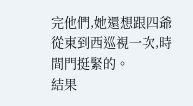完他們,她還想跟四爺從東到西巡視一次,時間門挺緊的。
結果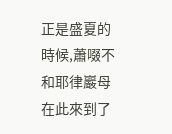正是盛夏的時候,蕭啜不和耶律巖母在此來到了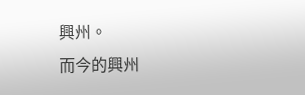興州。
而今的興州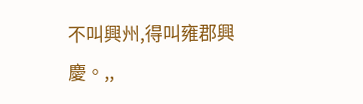不叫興州,得叫雍郡興慶。,,